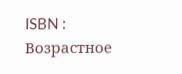ISBN :
Возрастное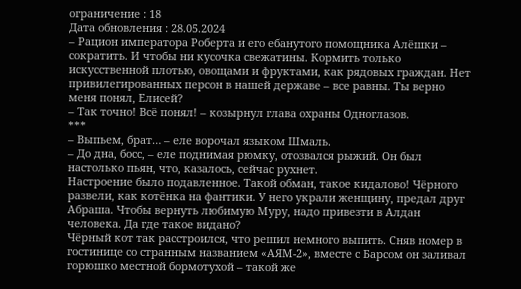ограничение : 18
Дата обновления : 28.05.2024
– Рацион императора Роберта и его ебанутого помощника Алёшки – сократить. И чтобы ни кусочка свежатины. Кормить только искусственной плотью, овощами и фруктами, как рядовых граждан. Нет привилегированных персон в нашей державе – все равны. Ты верно меня понял, Елисей?
– Так точно! Всё понял! – козырнул глава охраны Одноглазов.
***
– Выпьем, брат… – еле ворочал языком Шмаль.
– До дна, босс, – еле поднимая рюмку, отозвался рыжий. Он был настолько пьян, что, казалось, сейчас рухнет.
Настроение было подавленное. Такой обман, такое кидалово! Чёрного развели, как котёнка на фантики. У него украли женщину, предал друг Абраша. Чтобы вернуть любимую Муру, надо привезти в Алдан человека. Да где такое видано?
Чёрный кот так расстроился, что решил немного выпить. Сняв номер в гостинице со странным названием «АЯМ-2», вместе с Барсом он заливал горюшко местной бормотухой – такой же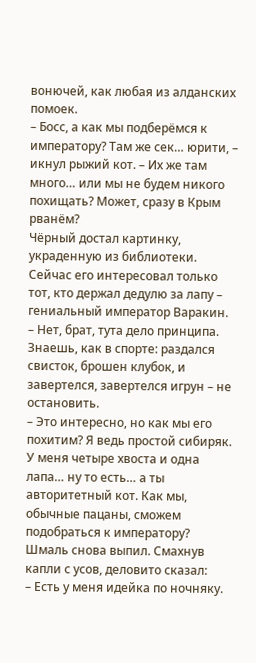вонючей, как любая из алданских помоек.
– Босс, а как мы подберёмся к императору? Там же сек… юрити, – икнул рыжий кот. – Их же там много… или мы не будем никого похищать? Может, сразу в Крым рванём?
Чёрный достал картинку, украденную из библиотеки. Сейчас его интересовал только тот, кто держал дедулю за лапу – гениальный император Варакин.
– Нет, брат, тута дело принципа. Знаешь, как в спорте: раздался свисток, брошен клубок, и завертелся, завертелся игрун – не остановить.
– Это интересно, но как мы его похитим? Я ведь простой сибиряк. У меня четыре хвоста и одна лапа… ну то есть… а ты авторитетный кот. Как мы, обычные пацаны, сможем подобраться к императору?
Шмаль снова выпил. Смахнув капли с усов, деловито сказал:
– Есть у меня идейка по ночняку.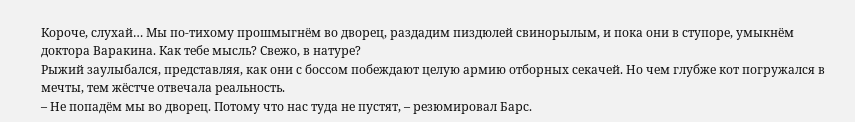Короче, слухай… Мы по-тихому прошмыгнём во дворец, раздадим пиздюлей свинорылым, и пока они в ступоре, умыкнём доктора Варакина. Как тебе мысль? Свежо, в натуре?
Рыжий заулыбался, представляя, как они с боссом побеждают целую армию отборных секачей. Но чем глубже кот погружался в мечты, тем жёстче отвечала реальность.
– Не попадём мы во дворец. Потому что нас туда не пустят, – резюмировал Барс.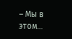– Мы в этом…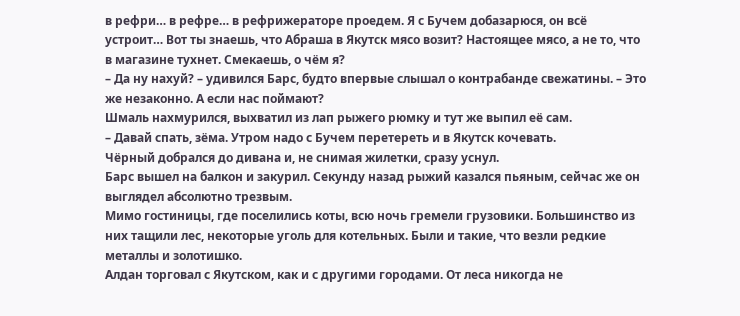в рефри… в рефре… в рефрижераторе проедем. Я с Бучем добазарюся, он всё устроит… Вот ты знаешь, что Абраша в Якутск мясо возит? Настоящее мясо, а не то, что в магазине тухнет. Смекаешь, о чём я?
– Да ну нахуй? – удивился Барс, будто впервые слышал о контрабанде свежатины. – Это же незаконно. А если нас поймают?
Шмаль нахмурился, выхватил из лап рыжего рюмку и тут же выпил её сам.
– Давай спать, зёма. Утром надо с Бучем перетереть и в Якутск кочевать.
Чёрный добрался до дивана и, не снимая жилетки, сразу уснул.
Барс вышел на балкон и закурил. Секунду назад рыжий казался пьяным, сейчас же он выглядел абсолютно трезвым.
Мимо гостиницы, где поселились коты, всю ночь гремели грузовики. Большинство из них тащили лес, некоторые уголь для котельных. Были и такие, что везли редкие металлы и золотишко.
Алдан торговал с Якутском, как и с другими городами. От леса никогда не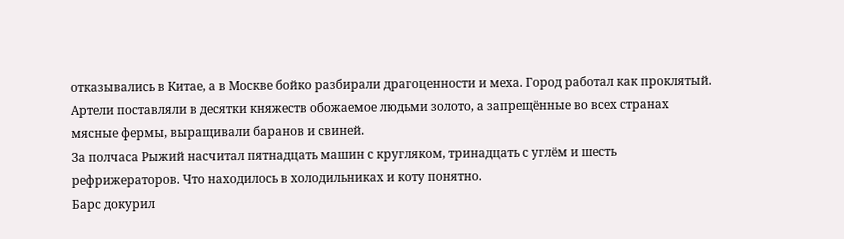отказывались в Китае, а в Москве бойко разбирали драгоценности и меха. Город работал как проклятый. Артели поставляли в десятки княжеств обожаемое людьми золото, а запрещённые во всех странах мясные фермы, выращивали баранов и свиней.
За полчаса Рыжий насчитал пятнадцать машин с кругляком, тринадцать с углём и шесть рефрижераторов. Что находилось в холодильниках и коту понятно.
Барс докурил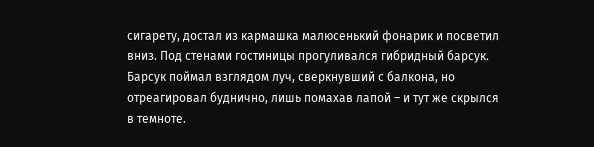сигарету, достал из кармашка малюсенький фонарик и посветил вниз. Под стенами гостиницы прогуливался гибридный барсук. Барсук поймал взглядом луч, сверкнувший с балкона, но отреагировал буднично, лишь помахав лапой – и тут же скрылся в темноте.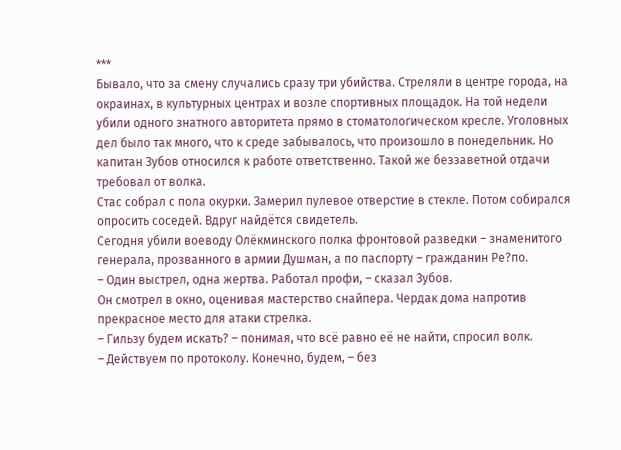***
Бывало, что за смену случались сразу три убийства. Стреляли в центре города, на окраинах, в культурных центрах и возле спортивных площадок. На той недели убили одного знатного авторитета прямо в стоматологическом кресле. Уголовных дел было так много, что к среде забывалось, что произошло в понедельник. Но капитан Зубов относился к работе ответственно. Такой же беззаветной отдачи требовал от волка.
Стас собрал с пола окурки. Замерил пулевое отверстие в стекле. Потом собирался опросить соседей. Вдруг найдётся свидетель.
Сегодня убили воеводу Олёкминского полка фронтовой разведки – знаменитого генерала, прозванного в армии Душман, а по паспорту – гражданин Ре?по.
– Один выстрел, одна жертва. Работал профи, – сказал Зубов.
Он смотрел в окно, оценивая мастерство снайпера. Чердак дома напротив прекрасное место для атаки стрелка.
– Гильзу будем искать? – понимая, что всё равно её не найти, спросил волк.
– Действуем по протоколу. Конечно, будем, – без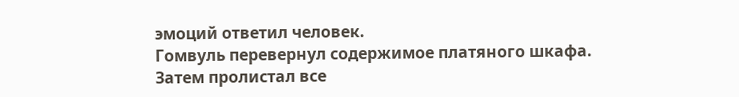эмоций ответил человек.
Гомвуль перевернул содержимое платяного шкафа. Затем пролистал все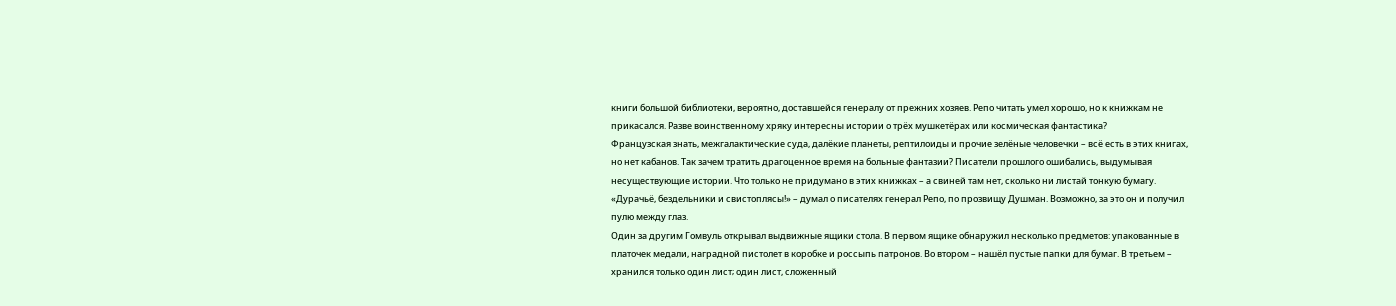книги большой библиотеки, вероятно, доставшейся генералу от прежних хозяев. Репо читать умел хорошо, но к книжкам не прикасался. Разве воинственному хряку интересны истории о трёх мушкетёрах или космическая фантастика?
Французская знать, межгалактические суда, далёкие планеты, рептилоиды и прочие зелёные человечки – всё есть в этих книгах, но нет кабанов. Так зачем тратить драгоценное время на больные фантазии? Писатели прошлого ошибались, выдумывая несуществующие истории. Что только не придумано в этих книжках – а свиней там нет, сколько ни листай тонкую бумагу. «Дурачьё, бездельники и свистоплясы!» – думал о писателях генерал Репо, по прозвищу Душман. Возможно, за это он и получил пулю между глаз.
Один за другим Гомвуль открывал выдвижные ящики стола. В первом ящике обнаружил несколько предметов: упакованные в платочек медали, наградной пистолет в коробке и россыпь патронов. Во втором – нашёл пустые папки для бумаг. В третьем – хранился только один лист; один лист, сложенный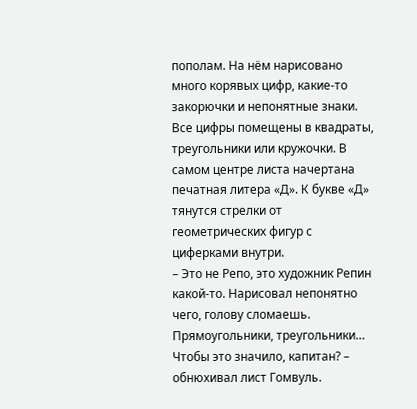пополам. На нём нарисовано много корявых цифр, какие-то закорючки и непонятные знаки. Все цифры помещены в квадраты, треугольники или кружочки. В самом центре листа начертана печатная литера «Д». К букве «Д» тянутся стрелки от геометрических фигур с циферками внутри.
– Это не Репо, это художник Репин какой-то. Нарисовал непонятно чего, голову сломаешь. Прямоугольники, треугольники… Чтобы это значило, капитан? – обнюхивал лист Гомвуль.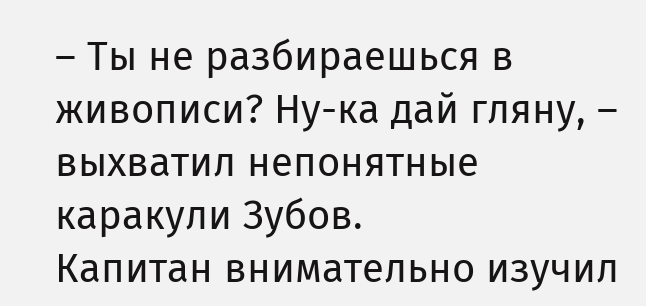– Ты не разбираешься в живописи? Ну-ка дай гляну, – выхватил непонятные каракули Зубов.
Капитан внимательно изучил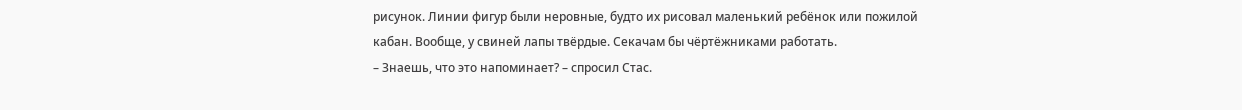рисунок. Линии фигур были неровные, будто их рисовал маленький ребёнок или пожилой кабан. Вообще, у свиней лапы твёрдые. Секачам бы чёртёжниками работать.
– Знаешь, что это напоминает? – спросил Стас.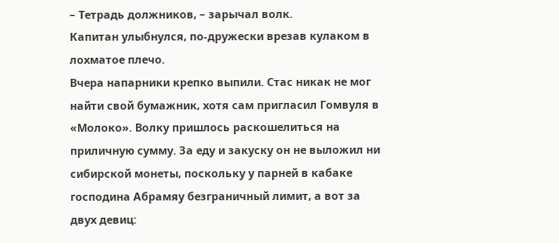– Тетрадь должников, – зарычал волк.
Капитан улыбнулся, по-дружески врезав кулаком в лохматое плечо.
Вчера напарники крепко выпили. Стас никак не мог найти свой бумажник, хотя сам пригласил Гомвуля в «Молоко». Волку пришлось раскошелиться на приличную сумму. За еду и закуску он не выложил ни сибирской монеты, поскольку у парней в кабаке господина Абрамяу безграничный лимит, а вот за двух девиц: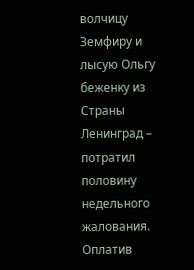волчицу Земфиру и лысую Ольгу беженку из Страны Ленинград – потратил половину недельного жалования.
Оплатив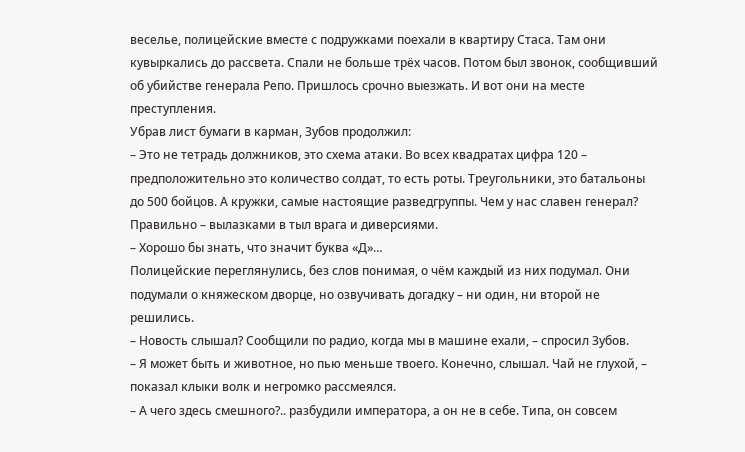веселье, полицейские вместе с подружками поехали в квартиру Стаса. Там они кувыркались до рассвета. Спали не больше трёх часов. Потом был звонок, сообщивший об убийстве генерала Репо. Пришлось срочно выезжать. И вот они на месте преступления.
Убрав лист бумаги в карман, Зубов продолжил:
– Это не тетрадь должников, это схема атаки. Во всех квадратах цифра 120 – предположительно это количество солдат, то есть роты. Треугольники, это батальоны до 500 бойцов. А кружки, самые настоящие разведгруппы. Чем у нас славен генерал? Правильно – вылазками в тыл врага и диверсиями.
– Хорошо бы знать, что значит буква «Д»…
Полицейские переглянулись, без слов понимая, о чём каждый из них подумал. Они подумали о княжеском дворце, но озвучивать догадку – ни один, ни второй не решились.
– Новость слышал? Сообщили по радио, когда мы в машине ехали, – спросил Зубов.
– Я может быть и животное, но пью меньше твоего. Конечно, слышал. Чай не глухой, – показал клыки волк и негромко рассмеялся.
– А чего здесь смешного?.. разбудили императора, а он не в себе. Типа, он совсем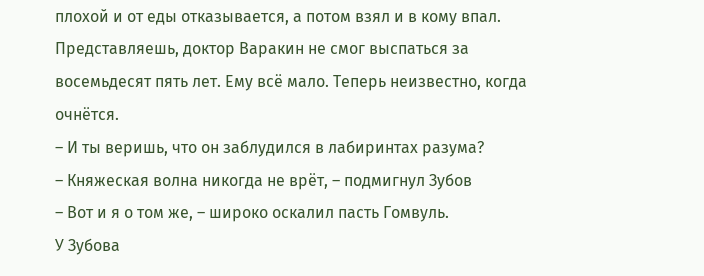плохой и от еды отказывается, а потом взял и в кому впал. Представляешь, доктор Варакин не смог выспаться за восемьдесят пять лет. Ему всё мало. Теперь неизвестно, когда очнётся.
– И ты веришь, что он заблудился в лабиринтах разума?
– Княжеская волна никогда не врёт, – подмигнул Зубов
– Вот и я о том же, – широко оскалил пасть Гомвуль.
У Зубова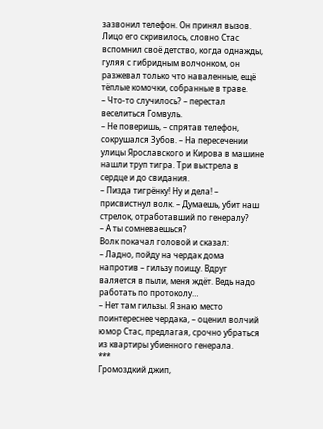зазвонил телефон. Он принял вызов. Лицо его скривилось, словно Стас вспомнил своё детство, когда однажды, гуляя с гибридным волчонком, он разжевал только что наваленные, ещё тёплые комочки, собранные в траве.
– Что-то случилось? – перестал веселиться Гомвуль.
– Не поверишь, – спрятав телефон, сокрушался Зубов. – На пересечении улицы Ярославского и Кирова в машине нашли труп тигра. Три выстрела в сердце и до свидания.
– Пизда тигрёнку! Ну и дела! – присвистнул волк. – Думаешь, убит наш стрелок, отработавший по генералу?
– А ты сомневаешься?
Волк покачал головой и сказал:
– Ладно, пойду на чердак дома напротив – гильзу поищу. Вдруг валяется в пыли, меня ждёт. Ведь надо работать по протоколу…
– Нет там гильзы. Я знаю место поинтереснее чердака, – оценил волчий юмор Стас, предлагая, срочно убраться из квартиры убиенного генерала.
***
Громоздкий джип,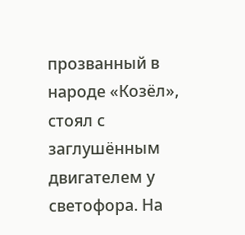прозванный в народе «Козёл», стоял с заглушённым двигателем у светофора. На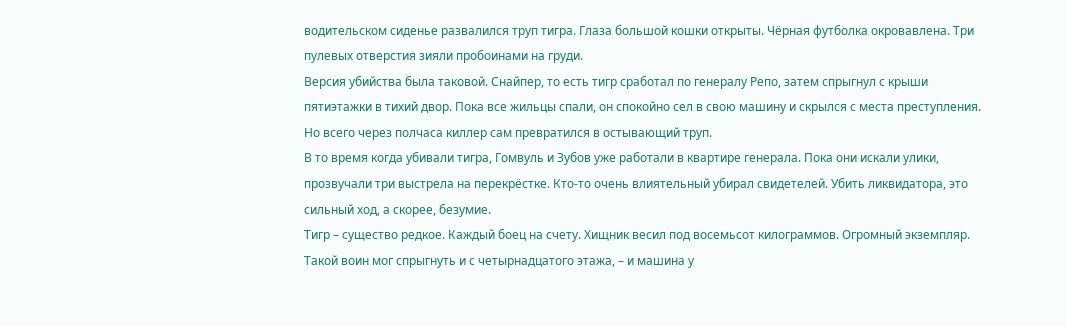водительском сиденье развалился труп тигра. Глаза большой кошки открыты. Чёрная футболка окровавлена. Три пулевых отверстия зияли пробоинами на груди.
Версия убийства была таковой. Снайпер, то есть тигр сработал по генералу Репо, затем спрыгнул с крыши пятиэтажки в тихий двор. Пока все жильцы спали, он спокойно сел в свою машину и скрылся с места преступления. Но всего через полчаса киллер сам превратился в остывающий труп.
В то время когда убивали тигра, Гомвуль и Зубов уже работали в квартире генерала. Пока они искали улики, прозвучали три выстрела на перекрёстке. Кто-то очень влиятельный убирал свидетелей. Убить ликвидатора, это сильный ход, а скорее, безумие.
Тигр – существо редкое. Каждый боец на счету. Хищник весил под восемьсот килограммов. Огромный экземпляр. Такой воин мог спрыгнуть и с четырнадцатого этажа, – и машина у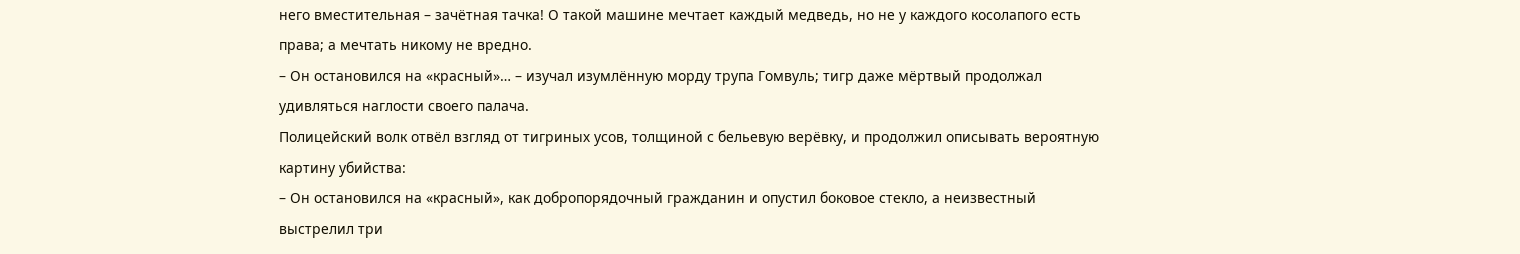него вместительная – зачётная тачка! О такой машине мечтает каждый медведь, но не у каждого косолапого есть права; а мечтать никому не вредно.
– Он остановился на «красный»… – изучал изумлённую морду трупа Гомвуль; тигр даже мёртвый продолжал удивляться наглости своего палача.
Полицейский волк отвёл взгляд от тигриных усов, толщиной с бельевую верёвку, и продолжил описывать вероятную картину убийства:
– Он остановился на «красный», как добропорядочный гражданин и опустил боковое стекло, а неизвестный выстрелил три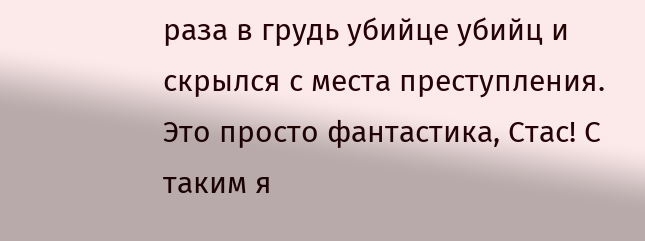раза в грудь убийце убийц и скрылся с места преступления. Это просто фантастика, Стас! С таким я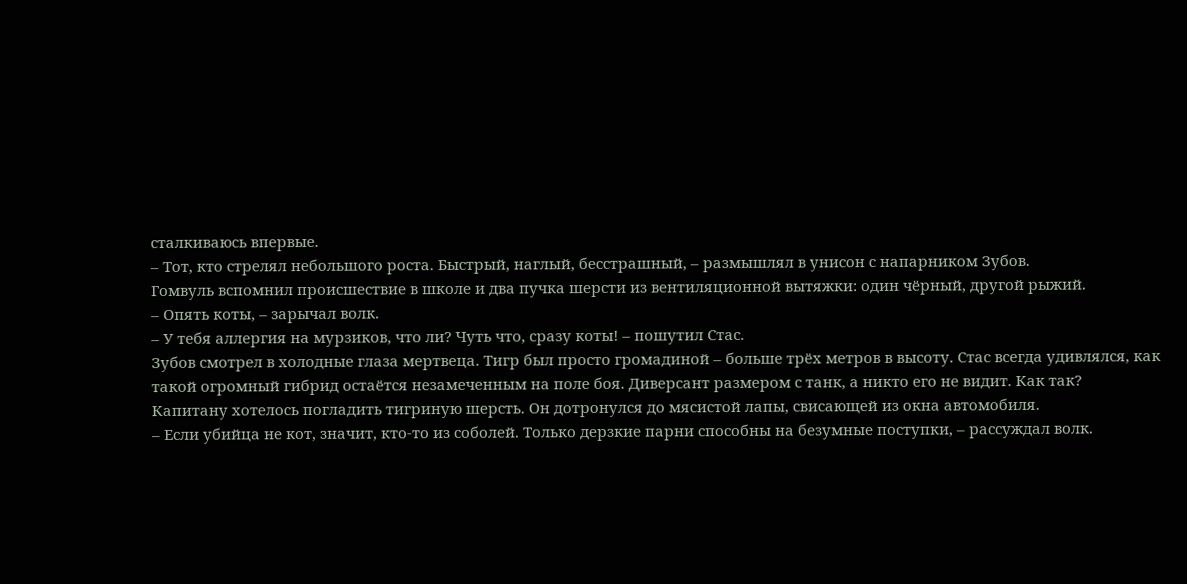сталкиваюсь впервые.
– Тот, кто стрелял небольшого роста. Быстрый, наглый, бесстрашный, – размышлял в унисон с напарником Зубов.
Гомвуль вспомнил происшествие в школе и два пучка шерсти из вентиляционной вытяжки: один чёрный, другой рыжий.
– Опять коты, – зарычал волк.
– У тебя аллергия на мурзиков, что ли? Чуть что, сразу коты! – пошутил Стас.
Зубов смотрел в холодные глаза мертвеца. Тигр был просто громадиной – больше трёх метров в высоту. Стас всегда удивлялся, как такой огромный гибрид остаётся незамеченным на поле боя. Диверсант размером с танк, а никто его не видит. Как так?
Капитану хотелось погладить тигриную шерсть. Он дотронулся до мясистой лапы, свисающей из окна автомобиля.
– Если убийца не кот, значит, кто-то из соболей. Только дерзкие парни способны на безумные поступки, – рассуждал волк.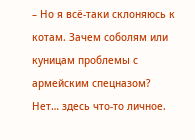– Но я всё-таки склоняюсь к котам. Зачем соболям или куницам проблемы с армейским спецназом? Нет… здесь что-то личное.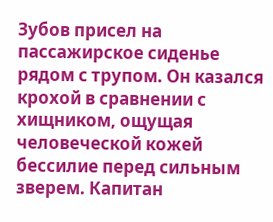Зубов присел на пассажирское сиденье рядом с трупом. Он казался крохой в сравнении с хищником, ощущая человеческой кожей бессилие перед сильным зверем. Капитан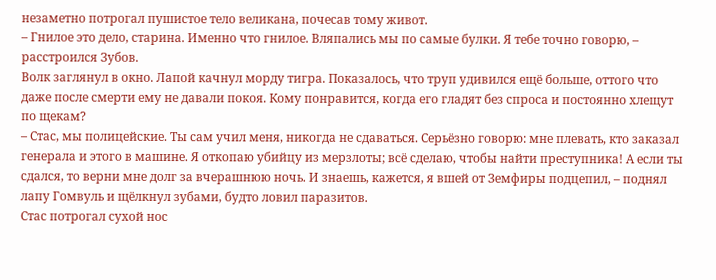незаметно потрогал пушистое тело великана, почесав тому живот.
– Гнилое это дело, старина. Именно что гнилое. Вляпались мы по самые булки. Я тебе точно говорю, – расстроился Зубов.
Волк заглянул в окно. Лапой качнул морду тигра. Показалось, что труп удивился ещё больше, оттого что даже после смерти ему не давали покоя. Кому понравится, когда его гладят без спроса и постоянно хлещут по щекам?
– Стас, мы полицейские. Ты сам учил меня, никогда не сдаваться. Серьёзно говорю: мне плевать, кто заказал генерала и этого в машине. Я откопаю убийцу из мерзлоты; всё сделаю, чтобы найти преступника! А если ты сдался, то верни мне долг за вчерашнюю ночь. И знаешь, кажется, я вшей от Земфиры подцепил, – поднял лапу Гомвуль и щёлкнул зубами, будто ловил паразитов.
Стас потрогал сухой нос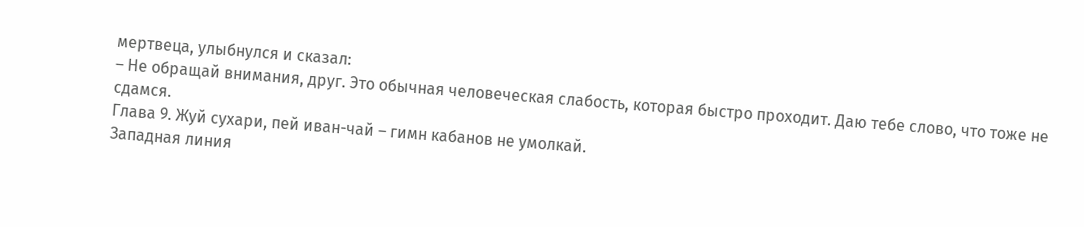мертвеца, улыбнулся и сказал:
– Не обращай внимания, друг. Это обычная человеческая слабость, которая быстро проходит. Даю тебе слово, что тоже не сдамся.
Глава 9. Жуй сухари, пей иван-чай – гимн кабанов не умолкай.
Западная линия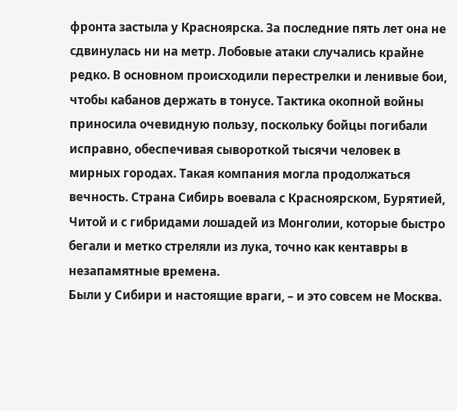фронта застыла у Красноярска. За последние пять лет она не сдвинулась ни на метр. Лобовые атаки случались крайне редко. В основном происходили перестрелки и ленивые бои, чтобы кабанов держать в тонусе. Тактика окопной войны приносила очевидную пользу, поскольку бойцы погибали исправно, обеспечивая сывороткой тысячи человек в мирных городах. Такая компания могла продолжаться вечность. Страна Сибирь воевала с Красноярском, Бурятией, Читой и с гибридами лошадей из Монголии, которые быстро бегали и метко стреляли из лука, точно как кентавры в незапамятные времена.
Были у Сибири и настоящие враги, – и это совсем не Москва.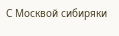С Москвой сибиряки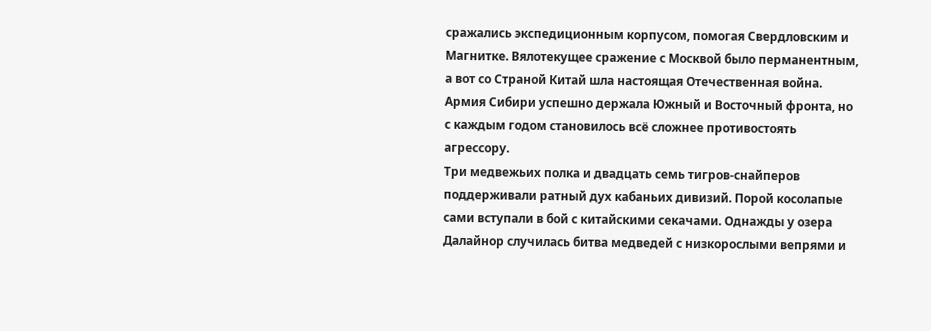сражались экспедиционным корпусом, помогая Свердловским и Магнитке. Вялотекущее сражение с Москвой было перманентным, а вот со Страной Китай шла настоящая Отечественная война. Армия Сибири успешно держала Южный и Восточный фронта, но с каждым годом становилось всё сложнее противостоять агрессору.
Три медвежьих полка и двадцать семь тигров-снайперов поддерживали ратный дух кабаньих дивизий. Порой косолапые сами вступали в бой с китайскими секачами. Однажды у озера Далайнор случилась битва медведей с низкорослыми вепрями и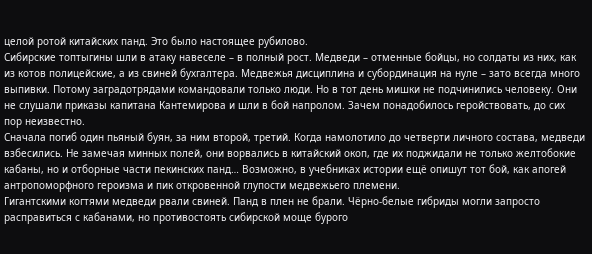целой ротой китайских панд. Это было настоящее рубилово.
Сибирские топтыгины шли в атаку навеселе – в полный рост. Медведи – отменные бойцы, но солдаты из них, как из котов полицейские, а из свиней бухгалтера. Медвежья дисциплина и субординация на нуле – зато всегда много выпивки. Потому заградотрядами командовали только люди. Но в тот день мишки не подчинились человеку. Они не слушали приказы капитана Кантемирова и шли в бой напролом. Зачем понадобилось геройствовать, до сих пор неизвестно.
Сначала погиб один пьяный буян, за ним второй, третий. Когда намолотило до четверти личного состава, медведи взбесились. Не замечая минных полей, они ворвались в китайский окоп, где их поджидали не только желтобокие кабаны, но и отборные части пекинских панд… Возможно, в учебниках истории ещё опишут тот бой, как апогей антропоморфного героизма и пик откровенной глупости медвежьего племени.
Гигантскими когтями медведи рвали свиней. Панд в плен не брали. Чёрно-белые гибриды могли запросто расправиться с кабанами, но противостоять сибирской моще бурого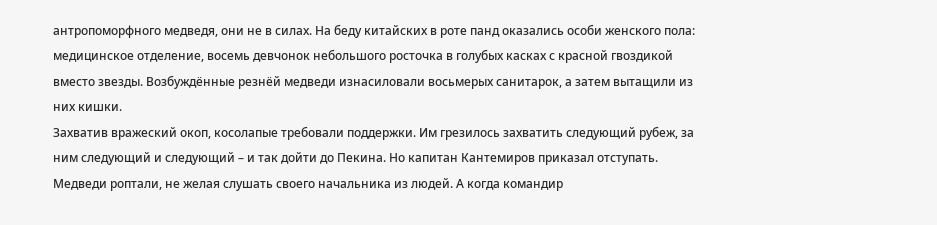антропоморфного медведя, они не в силах. На беду китайских в роте панд оказались особи женского пола: медицинское отделение, восемь девчонок небольшого росточка в голубых касках с красной гвоздикой вместо звезды. Возбуждённые резнёй медведи изнасиловали восьмерых санитарок, а затем вытащили из них кишки.
Захватив вражеский окоп, косолапые требовали поддержки. Им грезилось захватить следующий рубеж, за ним следующий и следующий – и так дойти до Пекина. Но капитан Кантемиров приказал отступать.
Медведи роптали, не желая слушать своего начальника из людей. А когда командир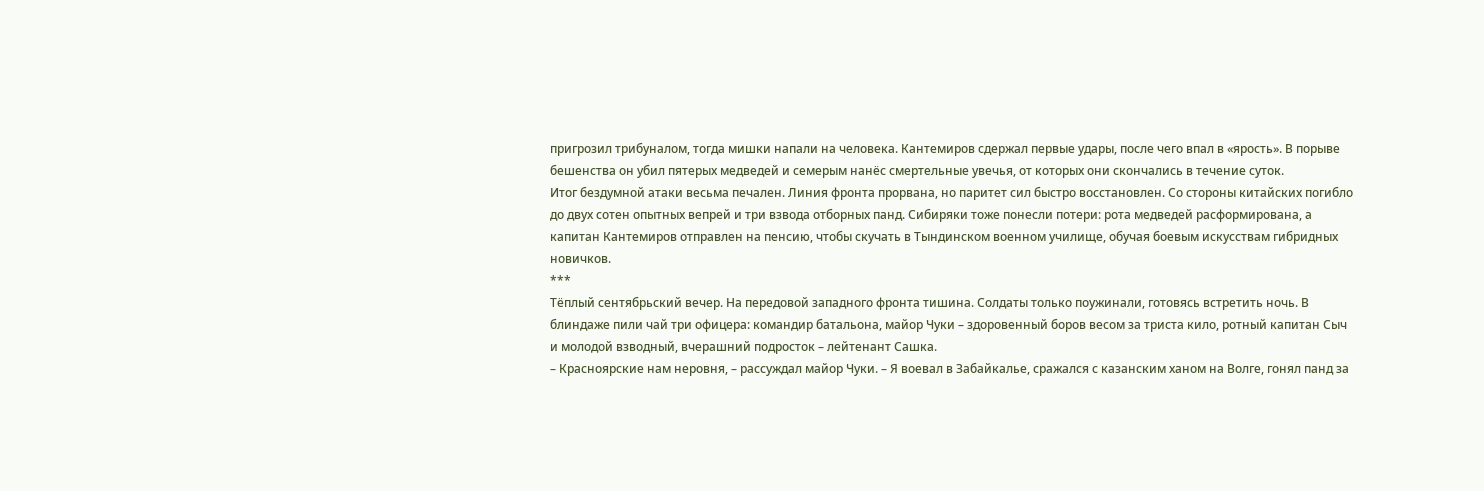пригрозил трибуналом, тогда мишки напали на человека. Кантемиров сдержал первые удары, после чего впал в «ярость». В порыве бешенства он убил пятерых медведей и семерым нанёс смертельные увечья, от которых они скончались в течение суток.
Итог бездумной атаки весьма печален. Линия фронта прорвана, но паритет сил быстро восстановлен. Со стороны китайских погибло до двух сотен опытных вепрей и три взвода отборных панд. Сибиряки тоже понесли потери: рота медведей расформирована, а капитан Кантемиров отправлен на пенсию, чтобы скучать в Тындинском военном училище, обучая боевым искусствам гибридных новичков.
***
Тёплый сентябрьский вечер. На передовой западного фронта тишина. Солдаты только поужинали, готовясь встретить ночь. В блиндаже пили чай три офицера: командир батальона, майор Чуки – здоровенный боров весом за триста кило, ротный капитан Сыч и молодой взводный, вчерашний подросток – лейтенант Сашка.
– Красноярские нам неровня, – рассуждал майор Чуки. – Я воевал в Забайкалье, сражался с казанским ханом на Волге, гонял панд за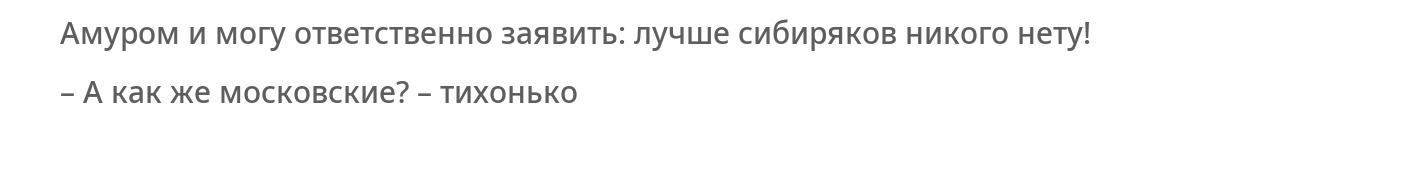Амуром и могу ответственно заявить: лучше сибиряков никого нету!
– А как же московские? – тихонько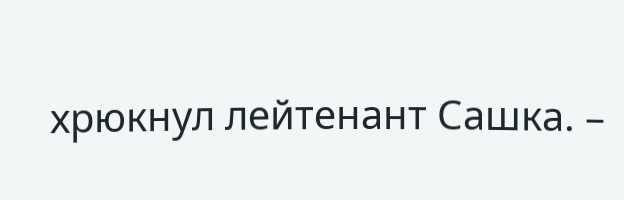хрюкнул лейтенант Сашка. –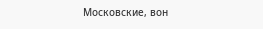Московские, вон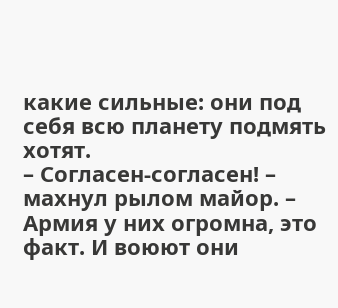какие сильные: они под себя всю планету подмять хотят.
– Согласен-согласен! – махнул рылом майор. – Армия у них огромна, это факт. И воюют они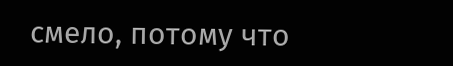смело, потому что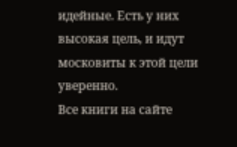идейные. Есть у них высокая цель, и идут московиты к этой цели уверенно.
Все книги на сайте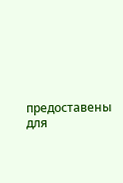предоставены для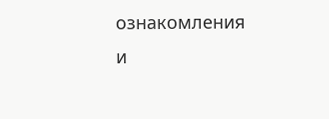ознакомления и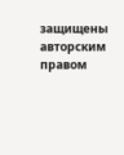защищены авторским правом